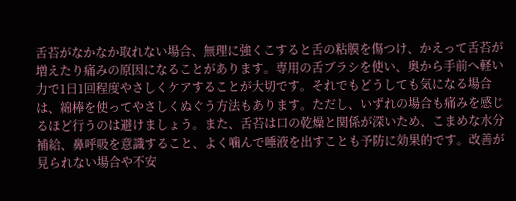舌苔がなかなか取れない場合、無理に強くこすると舌の粘膜を傷つけ、かえって舌苔が増えたり痛みの原因になることがあります。専用の舌ブラシを使い、奥から手前へ軽い力で1日1回程度やさしくケアすることが大切です。それでもどうしても気になる場合は、綿棒を使ってやさしくぬぐう方法もあります。ただし、いずれの場合も痛みを感じるほど行うのは避けましょう。また、舌苔は口の乾燥と関係が深いため、こまめな水分補給、鼻呼吸を意識すること、よく噛んで唾液を出すことも予防に効果的です。改善が見られない場合や不安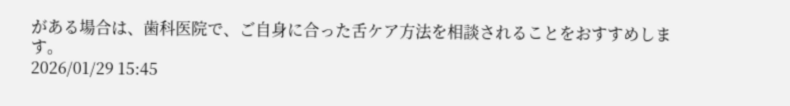がある場合は、歯科医院で、ご自身に合った舌ケア方法を相談されることをおすすめします。
2026/01/29 15:45